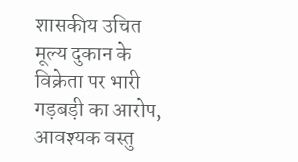शासकीय उचित मूल्य दुकान के विक्रेता पर भारी गड़बड़ी का आरोप, आवश्यक वस्तु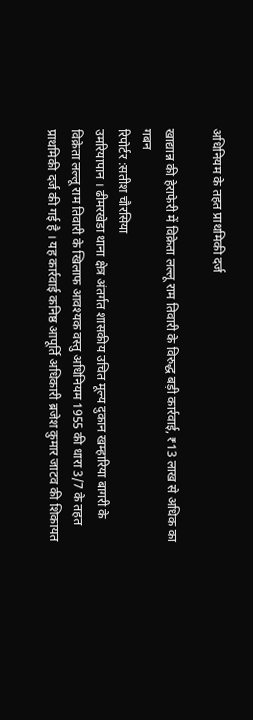अधिनियम के तहत प्राथमिकी दर्ज

खाद्यान्न की हेराफेरी में विक्रेता लल्लू राम तिवारी के विरुद्ध बड़ी कार्रवाई, ₹13 लाख से अधिक का गबन
रिपोर्टर :सतीश चौरसिया
उमरियापान । ढीमरखेडा थाना क्षेत्र अंतर्गत शासकीय उचित मूल्य दुकान खम्हारिया बागरी के विक्रेता लल्लू राम तिवारी के खिलाफ आवश्यक वस्तु अधिनियम 1955 की धारा 3/7 के तहत प्राथमिकी दर्ज की गई है । यह कार्रवाई कनिष्ठ आपूर्ति अधिकारी ब्रजेश कुमार जाटव की शिकायत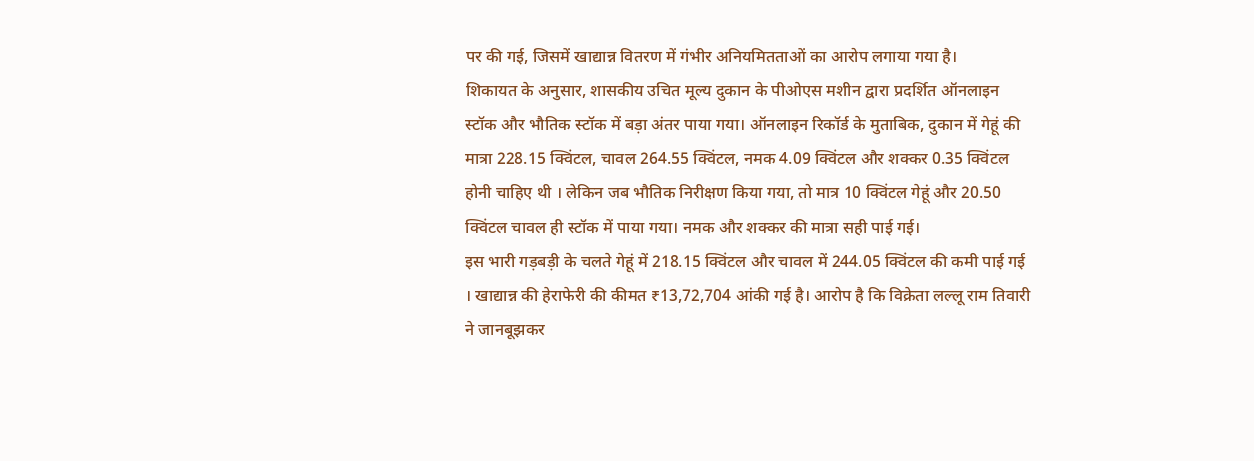पर की गई, जिसमें खाद्यान्न वितरण में गंभीर अनियमितताओं का आरोप लगाया गया है।
शिकायत के अनुसार, शासकीय उचित मूल्य दुकान के पीओएस मशीन द्वारा प्रदर्शित ऑनलाइन स्टॉक और भौतिक स्टॉक में बड़ा अंतर पाया गया। ऑनलाइन रिकॉर्ड के मुताबिक, दुकान में गेहूं की मात्रा 228.15 क्विंटल, चावल 264.55 क्विंटल, नमक 4.09 क्विंटल और शक्कर 0.35 क्विंटल होनी चाहिए थी । लेकिन जब भौतिक निरीक्षण किया गया, तो मात्र 10 क्विंटल गेहूं और 20.50 क्विंटल चावल ही स्टॉक में पाया गया। नमक और शक्कर की मात्रा सही पाई गई।
इस भारी गड़बड़ी के चलते गेहूं में 218.15 क्विंटल और चावल में 244.05 क्विंटल की कमी पाई गई । खाद्यान्न की हेराफेरी की कीमत ₹13,72,704 आंकी गई है। आरोप है कि विक्रेता लल्लू राम तिवारी ने जानबूझकर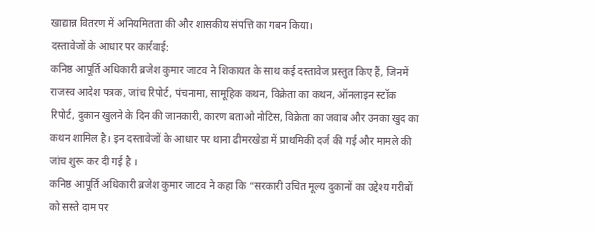खाद्यान्न वितरण में अनियमितता की और शासकीय संपत्ति का गबन किया।
दस्तावेजों के आधार पर कार्रवाई:
कनिष्ठ आपूर्ति अधिकारी ब्रजेश कुमार जाटव ने शिकायत के साथ कई दस्तावेज प्रस्तुत किए हैं, जिनमें राजस्व आदेश पत्रक, जांच रिपोर्ट, पंचनामा, सामूहिक कथन, विक्रेता का कथन, ऑनलाइन स्टॉक रिपोर्ट, दुकान खुलने के दिन की जानकारी, कारण बताओ नोटिस, विक्रेता का जवाब और उनका खुद का कथन शामिल है। इन दस्तावेजों के आधार पर थाना ढीमरखेडा में प्राथमिकी दर्ज की गई और मामले की जांच शुरू कर दी गई है ।
कनिष्ठ आपूर्ति अधिकारी ब्रजेश कुमार जाटव ने कहा कि “सरकारी उचित मूल्य दुकानों का उद्देश्य गरीबों को सस्ते दाम पर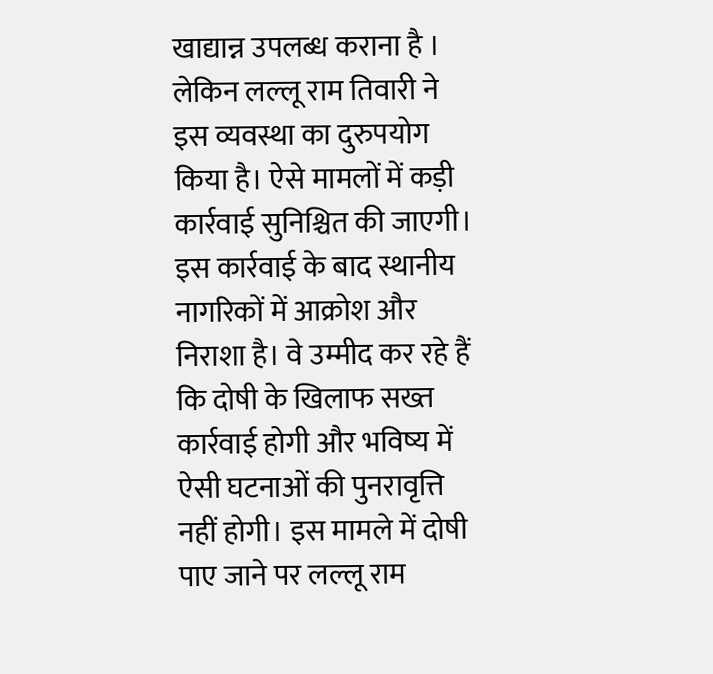खाद्यान्न उपलब्ध कराना है । लेकिन लल्लू राम तिवारी ने इस व्यवस्था का दुरुपयोग किया है। ऐसे मामलों में कड़ी कार्रवाई सुनिश्चित की जाएगी।
इस कार्रवाई के बाद स्थानीय नागरिकों में आक्रोश और निराशा है। वे उम्मीद कर रहे हैं कि दोषी के खिलाफ सख्त कार्रवाई होगी और भविष्य में ऐसी घटनाओं की पुनरावृत्ति नहीं होगी। इस मामले में दोषी पाए जाने पर लल्लू राम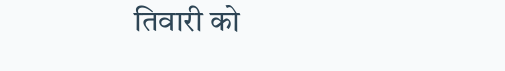तिवारी को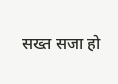सख्त सजा हो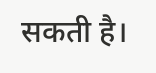सकती है।